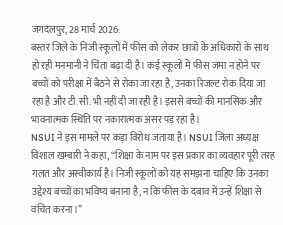जगदलपुर, 28 मार्च 2026:
बस्तर जिले के निजी स्कूलों में फीस को लेकर छात्रों के अधिकारों के साथ हो रही मनमानी ने चिंता बढ़ा दी है। कई स्कूलों में फीस जमा न होने पर बच्चों को परीक्षा में बैठने से रोका जा रहा है, उनका रिजल्ट रोक दिया जा रहा है और टी.सी. भी नहीं दी जा रही है। इससे बच्चों की मानसिक और भावनात्मक स्थिति पर नकारात्मक असर पड़ रहा है।
NSUI ने इस मामले पर कड़ा विरोध जताया है। NSUI जिला अध्यक्ष विशाल खम्बारी ने कहा, “शिक्षा के नाम पर इस प्रकार का व्यवहार पूरी तरह गलत और अस्वीकार्य है। निजी स्कूलों को यह समझना चाहिए कि उनका उद्देश्य बच्चों का भविष्य बनाना है, न कि फीस के दबाव में उन्हें शिक्षा से वंचित करना।”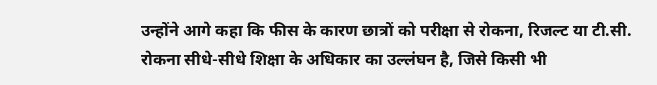उन्होंने आगे कहा कि फीस के कारण छात्रों को परीक्षा से रोकना, रिजल्ट या टी.सी. रोकना सीधे-सीधे शिक्षा के अधिकार का उल्लंघन है, जिसे किसी भी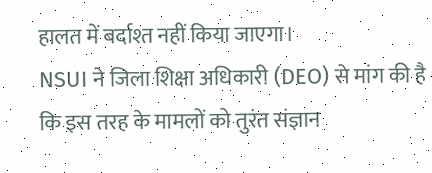हालत में बर्दाश्त नहीं किया जाएगा।
NSUI ने जिला शिक्षा अधिकारी (DEO) से मांग की है कि इस तरह के मामलों को तुरंत संज्ञान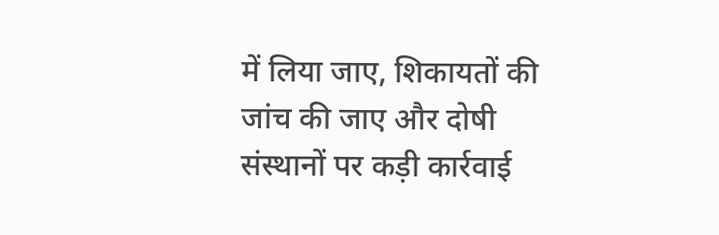में लिया जाए, शिकायतों की जांच की जाए और दोषी संस्थानों पर कड़ी कार्रवाई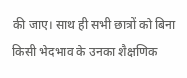की जाए। साथ ही सभी छात्रों को बिना किसी भेदभाव के उनका शैक्षणिक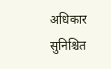अधिकार सुनिश्चित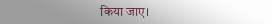किया जाए।